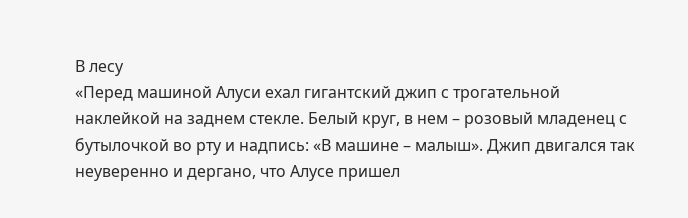В лесу
«Перед машиной Алуси ехал гигантский джип с трогательной наклейкой на заднем стекле. Белый круг, в нем – розовый младенец с бутылочкой во рту и надпись: «В машине – малыш». Джип двигался так неуверенно и дергано, что Алусе пришел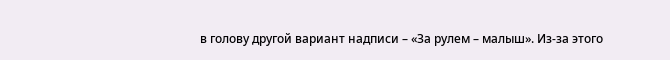в голову другой вариант надписи – «За рулем – малыш». Из-за этого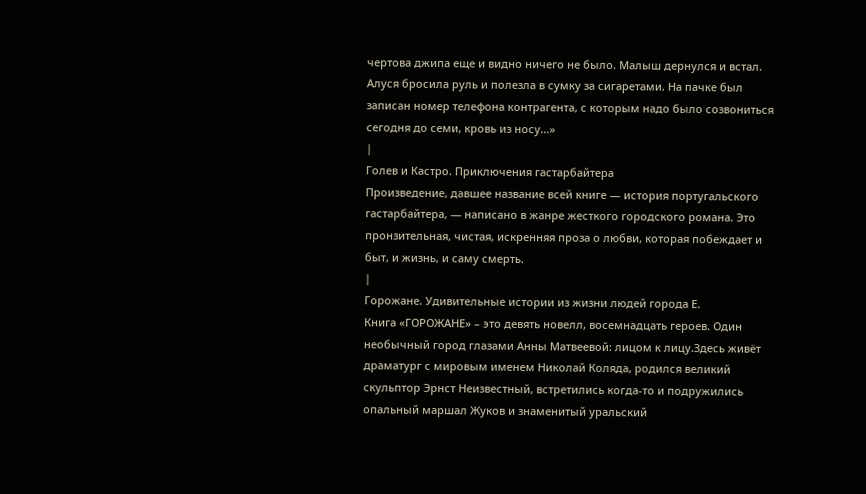чертова джипа еще и видно ничего не было. Малыш дернулся и встал. Алуся бросила руль и полезла в сумку за сигаретами. На пачке был записан номер телефона контрагента, с которым надо было созвониться сегодня до семи, кровь из носу…»
|
Голев и Кастро. Приключения гастарбайтера
Произведение, давшее название всей книге — история португальского гастарбайтера, — написано в жанре жесткого городского романа. Это пронзительная, чистая, искренняя проза о любви, которая побеждает и быт, и жизнь, и саму смерть.
|
Горожане. Удивительные истории из жизни людей города Е.
Книга «ГОРОЖАНЕ» – это девять новелл, восемнадцать героев. Один необычный город глазами Анны Матвеевой: лицом к лицу.Здесь живёт драматург с мировым именем Николай Коляда, родился великий скульптор Эрнст Неизвестный, встретились когда-то и подружились опальный маршал Жуков и знаменитый уральский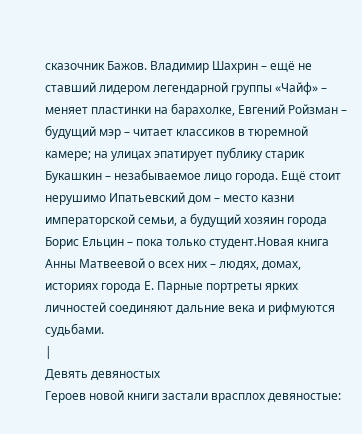сказочник Бажов. Владимир Шахрин – ещё не ставший лидером легендарной группы «Чайф» – меняет пластинки на барахолке, Евгений Ройзман – будущий мэр – читает классиков в тюремной камере; на улицах эпатирует публику старик Букашкин – незабываемое лицо города. Ещё стоит нерушимо Ипатьевский дом – место казни императорской семьи, а будущий хозяин города Борис Ельцин – пока только студент.Новая книга Анны Матвеевой о всех них – людях, домах, историях города Е. Парные портреты ярких личностей соединяют дальние века и рифмуются судьбами.
|
Девять девяностых
Героев новой книги застали врасплох девяностые: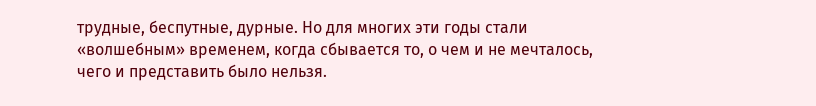трудные, беспутные, дурные. Но для многих эти годы стали «волшебным» временем, когда сбывается то, о чем и не мечталось, чего и представить было нельзя.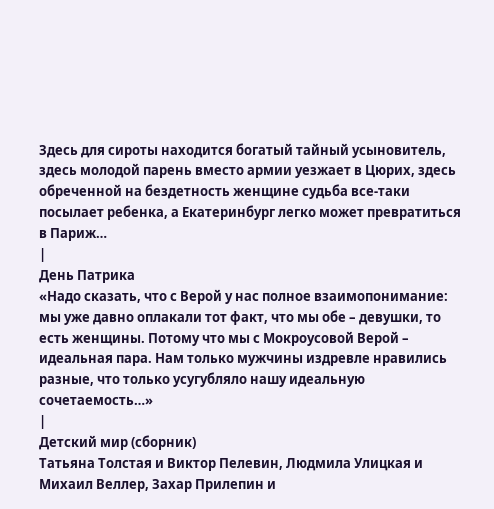Здесь для сироты находится богатый тайный усыновитель, здесь молодой парень вместо армии уезжает в Цюрих, здесь обреченной на бездетность женщине судьба все-таки посылает ребенка, а Екатеринбург легко может превратиться в Париж…
|
День Патрика
«Надо сказать, что с Верой у нас полное взаимопонимание: мы уже давно оплакали тот факт, что мы обе – девушки, то есть женщины. Потому что мы с Мокроусовой Верой – идеальная пара. Нам только мужчины издревле нравились разные, что только усугубляло нашу идеальную сочетаемость…»
|
Детский мир (сборник)
Татьяна Толстая и Виктор Пелевин, Людмила Улицкая и Михаил Веллер, Захар Прилепин и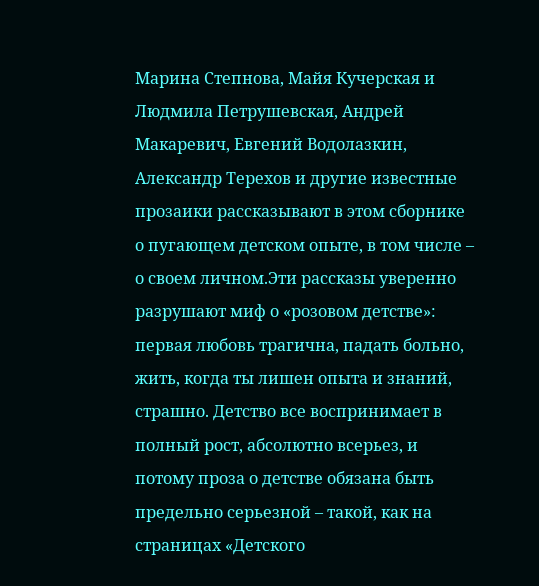Марина Степнова, Майя Кучерская и Людмила Петрушевская, Андрей Макаревич, Евгений Водолазкин, Александр Терехов и другие известные прозаики рассказывают в этом сборнике о пугающем детском опыте, в том числе – о своем личном.Эти рассказы уверенно разрушают миф о «розовом детстве»: первая любовь трагична, падать больно, жить, когда ты лишен опыта и знаний, страшно. Детство все воспринимает в полный рост, абсолютно всерьез, и потому проза о детстве обязана быть предельно серьезной – такой, как на страницах «Детского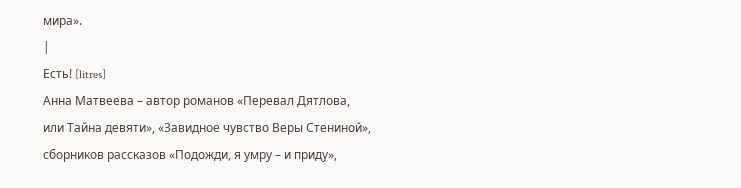мира».
|
Есть! [litres]
Анна Матвеева – автор романов «Перевал Дятлова, или Тайна девяти», «Завидное чувство Веры Стениной», сборников рассказов «Подожди, я умру – и приду»,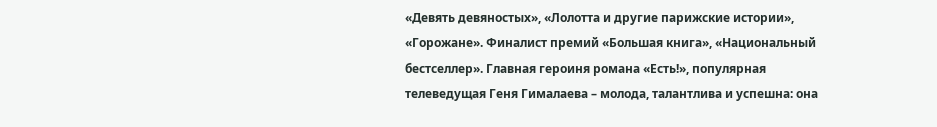«Девять девяностых», «Лолотта и другие парижские истории», «Горожане». Финалист премий «Большая книга», «Национальный бестселлер». Главная героиня романа «Есть!», популярная телеведущая Геня Гималаева – молода, талантлива и успешна: она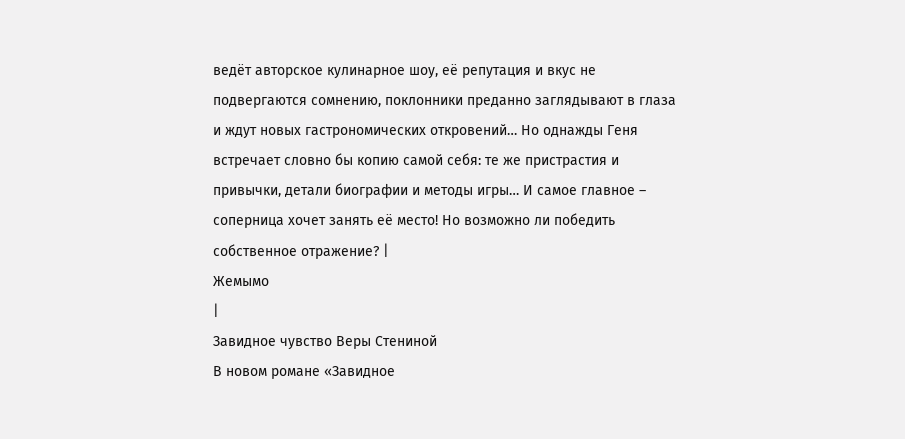ведёт авторское кулинарное шоу, её репутация и вкус не подвергаются сомнению, поклонники преданно заглядывают в глаза и ждут новых гастрономических откровений… Но однажды Геня встречает словно бы копию самой себя: те же пристрастия и привычки, детали биографии и методы игры… И самое главное – соперница хочет занять её место! Но возможно ли победить собственное отражение? |
Жемымо
|
Завидное чувство Веры Стениной
В новом романе «Завидное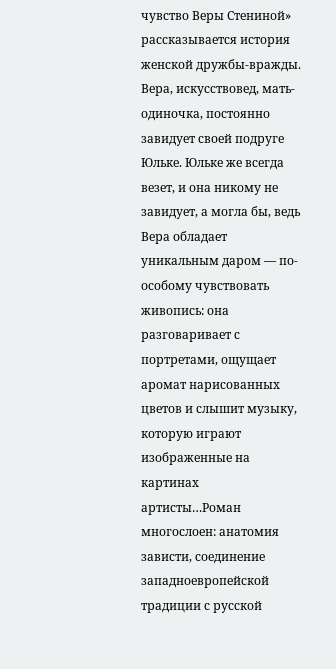чувство Веры Стениной» рассказывается история женской дружбы-вражды. Вера, искусствовед, мать-одиночка, постоянно завидует своей подруге Юльке. Юльке же всегда везет, и она никому не завидует, а могла бы, ведь Вера обладает уникальным даром — по-особому чувствовать живопись: она разговаривает с портретами, ощущает аромат нарисованных цветов и слышит музыку, которую играют изображенные на картинах артисты…Роман многослоен: анатомия зависти, соединение западноевропейской традиции с русской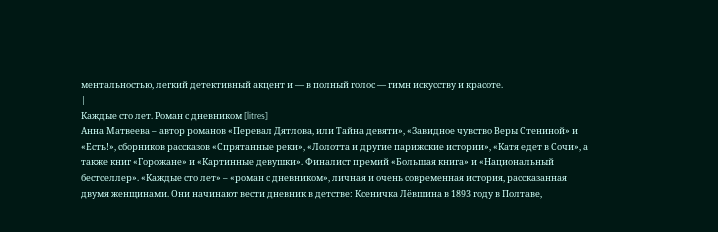ментальностью, легкий детективный акцент и — в полный голос — гимн искусству и красоте.
|
Каждые сто лет. Роман с дневником [litres]
Анна Матвеева – автор романов «Перевал Дятлова, или Тайна девяти», «Завидное чувство Веры Стениной» и «Есть!», сборников рассказов «Спрятанные реки», «Лолотта и другие парижские истории», «Катя едет в Сочи», а также книг «Горожане» и «Картинные девушки». Финалист премий «Большая книга» и «Национальный бестселлер». «Каждые сто лет» – «роман с дневником», личная и очень современная история, рассказанная двумя женщинами. Они начинают вести дневник в детстве: Ксеничка Лёвшина в 1893 году в Полтаве,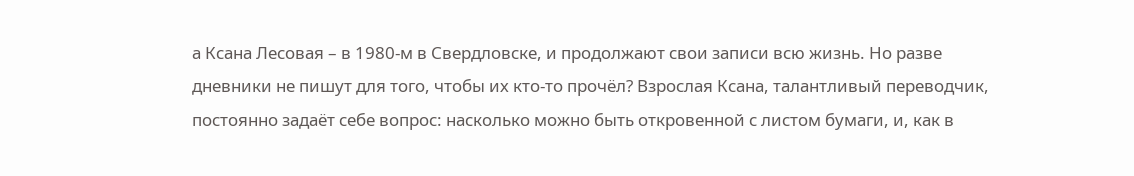а Ксана Лесовая – в 1980-м в Свердловске, и продолжают свои записи всю жизнь. Но разве дневники не пишут для того, чтобы их кто-то прочёл? Взрослая Ксана, талантливый переводчик, постоянно задаёт себе вопрос: насколько можно быть откровенной с листом бумаги, и, как в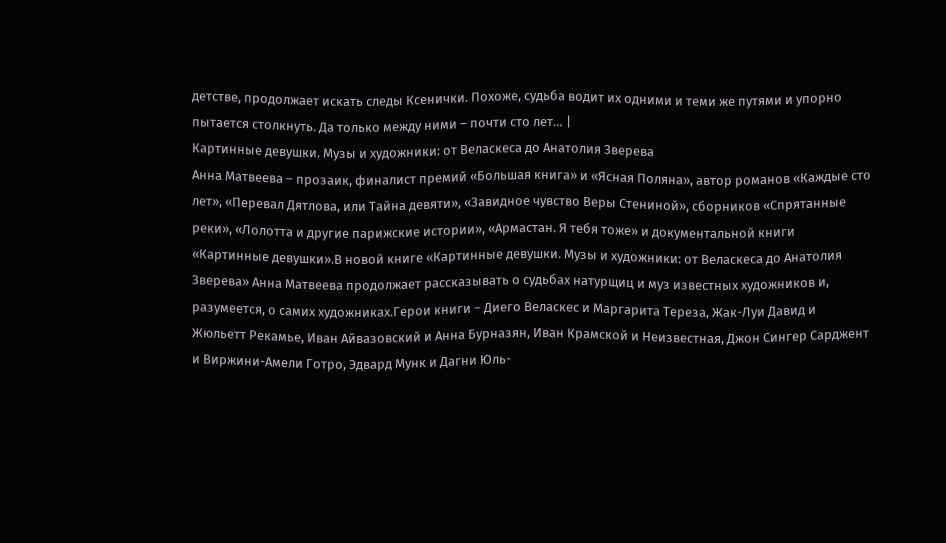детстве, продолжает искать следы Ксенички. Похоже, судьба водит их одними и теми же путями и упорно пытается столкнуть. Да только между ними – почти сто лет… |
Картинные девушки. Музы и художники: от Веласкеса до Анатолия Зверева
Анна Матвеева – прозаик, финалист премий «Большая книга» и «Ясная Поляна», автор романов «Каждые сто лет», «Перевал Дятлова, или Тайна девяти», «Завидное чувство Веры Стениной», сборников «Спрятанные реки», «Лолотта и другие парижские истории», «Армастан. Я тебя тоже» и документальной книги «Картинные девушки».В новой книге «Картинные девушки. Музы и художники: от Веласкеса до Анатолия Зверева» Анна Матвеева продолжает рассказывать о судьбах натурщиц и муз известных художников и, разумеется, о самих художниках.Герои книги – Диего Веласкес и Маргарита Тереза, Жак-Луи Давид и Жюльетт Рекамье, Иван Айвазовский и Анна Бурназян, Иван Крамской и Неизвестная, Джон Сингер Сарджент и Виржини-Амели Готро, Эдвард Мунк и Дагни Юль-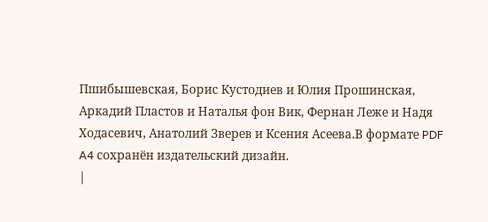Пшибышевская, Борис Кустодиев и Юлия Прошинская, Аркадий Пластов и Наталья фон Вик, Фернан Леже и Надя Ходасевич, Анатолий Зверев и Ксения Асеева.В формате PDF A4 сохранён издательский дизайн.
|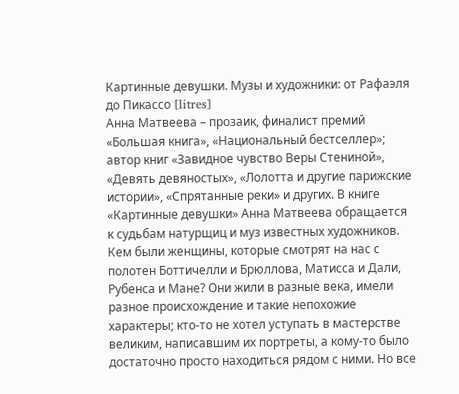Картинные девушки. Музы и художники: от Рафаэля до Пикассо [litres]
Анна Матвеева – прозаик, финалист премий «Большая книга», «Национальный бестселлер»; автор книг «Завидное чувство Веры Стениной», «Девять девяностых», «Лолотта и другие парижские истории», «Спрятанные реки» и других. В книге «Картинные девушки» Анна Матвеева обращается к судьбам натурщиц и муз известных художников. Кем были женщины, которые смотрят на нас с полотен Боттичелли и Брюллова, Матисса и Дали, Рубенса и Мане? Они жили в разные века, имели разное происхождение и такие непохожие характеры; кто-то не хотел уступать в мастерстве великим, написавшим их портреты, а кому-то было достаточно просто находиться рядом с ними. Но все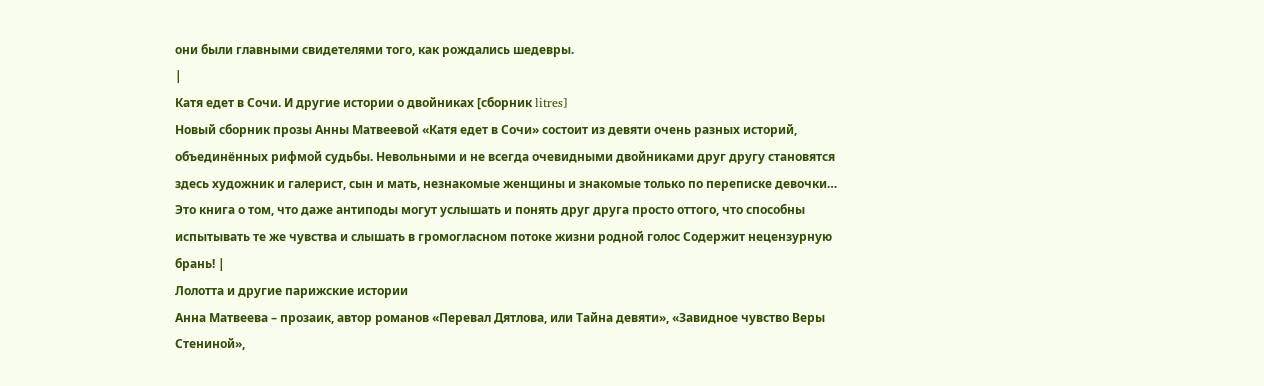они были главными свидетелями того, как рождались шедевры.
|
Катя едет в Сочи. И другие истории о двойниках [сборник litres]
Новый сборник прозы Анны Матвеевой «Катя едет в Сочи» состоит из девяти очень разных историй, объединённых рифмой судьбы. Невольными и не всегда очевидными двойниками друг другу становятся здесь художник и галерист, сын и мать, незнакомые женщины и знакомые только по переписке девочки… Это книга о том, что даже антиподы могут услышать и понять друг друга просто оттого, что способны испытывать те же чувства и слышать в громогласном потоке жизни родной голос Содержит нецензурную брань! |
Лолотта и другие парижские истории
Анна Матвеева – прозаик, автор романов «Перевал Дятлова, или Тайна девяти», «Завидное чувство Веры Стениной»,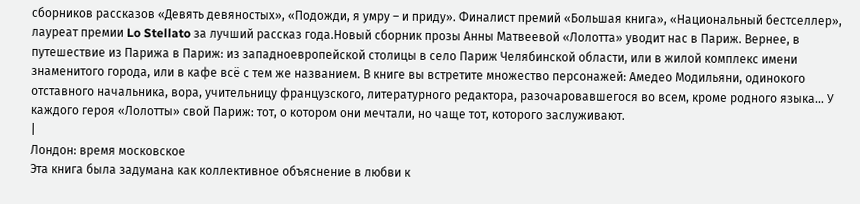сборников рассказов «Девять девяностых», «Подожди, я умру – и приду». Финалист премий «Большая книга», «Национальный бестселлер», лауреат премии Lo Stellato за лучший рассказ года.Новый сборник прозы Анны Матвеевой «Лолотта» уводит нас в Париж. Вернее, в путешествие из Парижа в Париж: из западноевропейской столицы в село Париж Челябинской области, или в жилой комплекс имени знаменитого города, или в кафе всё с тем же названием. В книге вы встретите множество персонажей: Амедео Модильяни, одинокого отставного начальника, вора, учительницу французского, литературного редактора, разочаровавшегося во всем, кроме родного языка… У каждого героя «Лолотты» свой Париж: тот, о котором они мечтали, но чаще тот, которого заслуживают.
|
Лондон: время московское
Эта книга была задумана как коллективное объяснение в любви к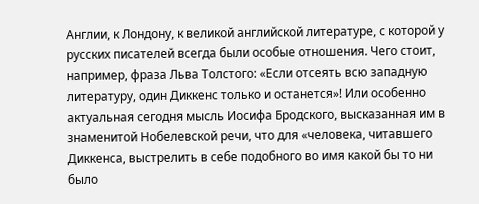Англии, к Лондону, к великой английской литературе, с которой у русских писателей всегда были особые отношения. Чего стоит, например, фраза Льва Толстого: «Если отсеять всю западную литературу, один Диккенс только и останется»! Или особенно актуальная сегодня мысль Иосифа Бродского, высказанная им в знаменитой Нобелевской речи, что для «человека, читавшего Диккенса, выстрелить в себе подобного во имя какой бы то ни было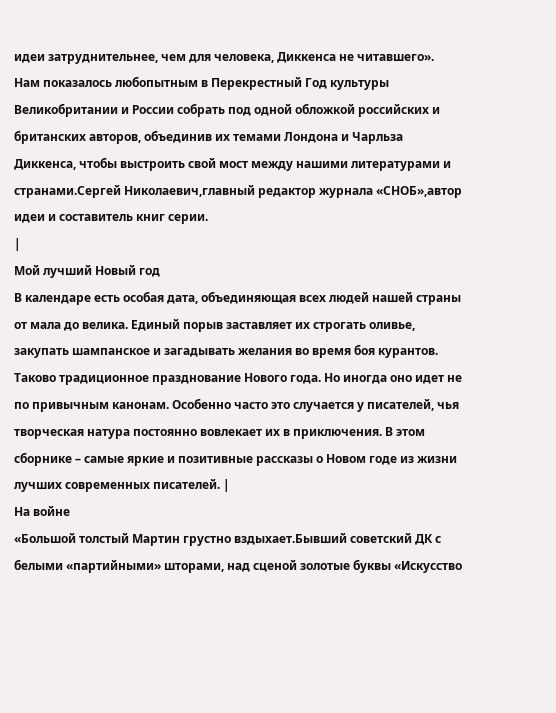идеи затруднительнее, чем для человека, Диккенса не читавшего». Нам показалось любопытным в Перекрестный Год культуры Великобритании и России собрать под одной обложкой российских и британских авторов, объединив их темами Лондона и Чарльза Диккенса, чтобы выстроить свой мост между нашими литературами и странами.Сергей Николаевич,главный редактор журнала «СНОБ»,автор идеи и составитель книг серии.
|
Мой лучший Новый год
В календаре есть особая дата, объединяющая всех людей нашей страны от мала до велика. Единый порыв заставляет их строгать оливье, закупать шампанское и загадывать желания во время боя курантов. Таково традиционное празднование Нового года. Но иногда оно идет не по привычным канонам. Особенно часто это случается у писателей, чья творческая натура постоянно вовлекает их в приключения. В этом сборнике – самые яркие и позитивные рассказы о Новом годе из жизни лучших современных писателей. |
На войне
«Большой толстый Мартин грустно вздыхает.Бывший советский ДК с белыми «партийными» шторами, над сценой золотые буквы «Искусство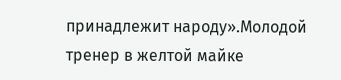принадлежит народу».Молодой тренер в желтой майке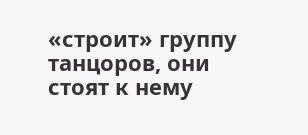«строит» группу танцоров, они стоят к нему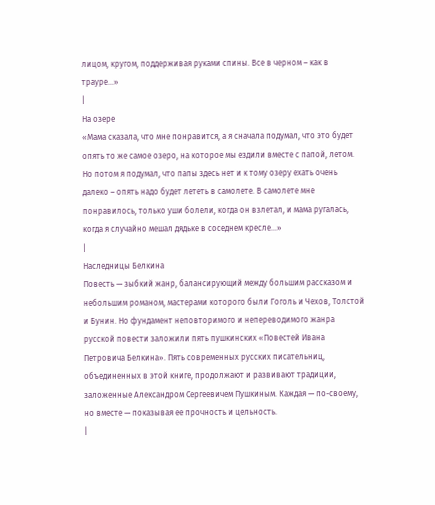лицом, кругом, поддерживая руками спины. Все в черном – как в трауре…»
|
На озере
«Мама сказала, что мне понравится, а я сначала подумал, что это будет опять то же самое озеро, на которое мы ездили вместе с папой, летом. Но потом я подумал, что папы здесь нет и к тому озеру ехать очень далеко – опять надо будет лететь в самолете. В самолете мне понравилось, только уши болели, когда он взлетал, и мама ругалась, когда я случайно мешал дядьке в соседнем кресле…»
|
Наследницы Белкина
Повесть — зыбкий жанр, балансирующий между большим рассказом и небольшим романом, мастерами которого были Гоголь и Чехов, Толстой и Бунин. Но фундамент неповторимого и непереводимого жанра русской повести заложили пять пушкинских «Повестей Ивана Петровича Белкина». Пять современных русских писательниц, объединенных в этой книге, продолжают и развивают традиции, заложенные Александром Сергеевичем Пушкиным. Каждая — по-своему, но вместе — показывая ее прочность и цельность.
|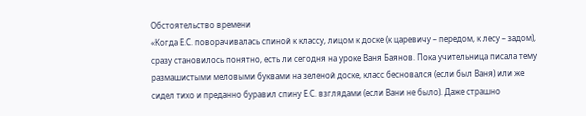Обстоятельство времени
«Когда Е.С. поворачивалась спиной к классу, лицом к доске (к царевичу – передом, к лесу – задом), сразу становилось понятно, есть ли сегодня на уроке Ваня Баянов. Пока учительница писала тему размашистыми меловыми буквами на зеленой доске, класс бесновался (если был Ваня) или же сидел тихо и преданно буравил спину Е.С. взглядами (если Вани не было). Даже страшно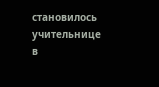становилось учительнице в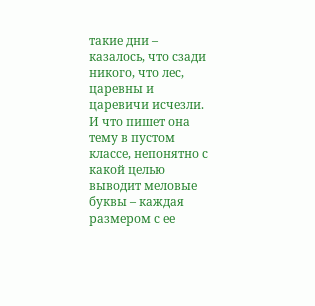такие дни – казалось, что сзади никого, что лес, царевны и царевичи исчезли. И что пишет она тему в пустом классе, непонятно с какой целью выводит меловые буквы – каждая размером с ее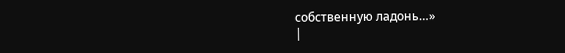собственную ладонь…»
|